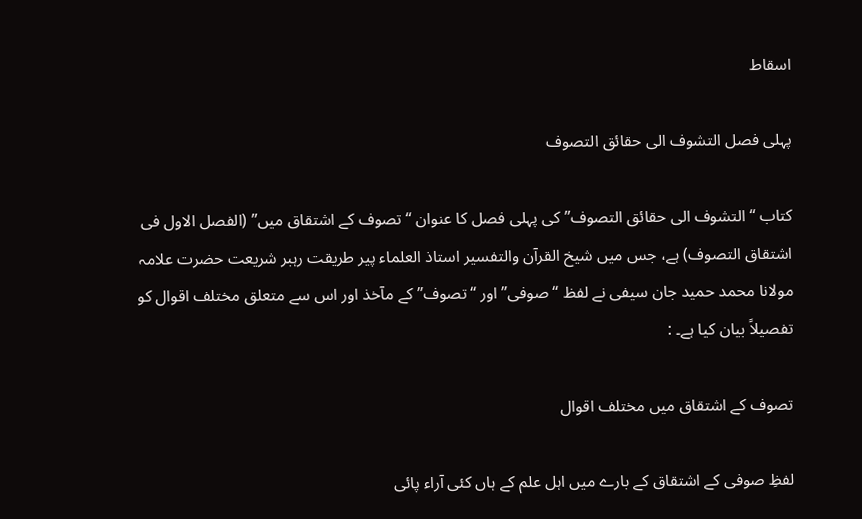اسقاط

پہلی فصل التشوف الی حقائق التصوف

کتاب “التشوف الی حقائق التصوف” کی پہلی فصل کا عنوان “تصوف کے اشتقاق میں” (الفصل الاول فی اشتقاق التصوف) ہے، جس میں شیخ القرآن والتفسیر استاذ العلماء پیر طریقت رہبر شریعت حضرت علامہ مولانا محمد حمید جان سیفی نے لفظ “صوفی” اور “تصوف” کے مآخذ اور اس سے متعلق مختلف اقوال کو تفصیلاً بیان کیا ہے۔ :

تصوف کے اشتقاق میں مختلف اقوال

لفظِ صوفی کے اشتقاق کے بارے میں اہل علم کے ہاں کئی آراء پائی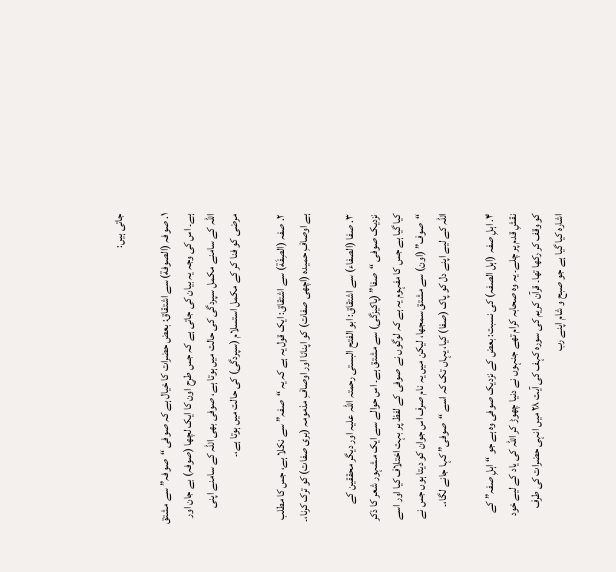جاتی ہیں:

۱. صوفہ (الصوفة) سے اشتقاق: بعض حضرات کا خیال ہے کہ صوفی “صوفہ” سے مشتق ہے۔ اس کی وجہ یہ بیان کی جاتی ہے کہ جس طرح اون کا ایک لچھا (صوفہ) بے جان اور اللہ کے سامنے مکمل سپردگی کی حالت میں ہوتا ہے، صوفی بھی اللہ کے سامنے اپنی مرضی کو فنا کر کے مکمل استسلام (سپردگی) کی حالت میں ہوتا ہے،۔

۲. صفہ (الصِفَة) سے اشتقاق: ایک قول یہ ہے کہ یہ “صفہ” سے نکلا ہے، جس کا مطلب ہے اوصافِ حمیدہ (اچھی صفات) کو اپنانا اور اوصافِ مذمومہ (بری صفات) کو ترک کرنا،۔

۳. صفا (الصفاء) سے اشتقاق: ابو الفتح البستی رحمتہ اللہ علیہ اور دیگر محققین کے نزدیک صوفی “صفا” (پاکیزگی) سے مشتق ہے۔ اس حوالے سے ایک مشہور شعر کا ذکر کیا گیا ہے جس کا مفہوم یہ ہے کہ لوگوں نے صوفی کے لفظ پر بہت اختلاف کیا اور اسے “صوف” (اون) سے مشتق سمجھا، لیکن میں یہ نام صرف اس جوان کو دیتا ہوں جس نے اللہ کے لیے اپنے دل کو پاک (صفا) کیا، یہاں تک کہ اسے “صوفی” کہا جانے لگا،۔

۴. اہلِ صفہ (اہل الصفہ) کی نسبت: بعض کے نزدیک صوفی وہ ہے جو “اہلِ صفہ” کے نقشِ قدم پر چلے۔ یہ وہ صحابہ کرام تھے جنہوں نے دنیا چھوڑ کر اللہ کی یاد کے لیے خود کو وقف کر رکھا تھا۔ قرآن کریم کی سورہ کہف کی آیت ۲۸ میں انہی حضرات کی طرف اشارہ کیا گیا ہے جو صبح و شام اپنے رب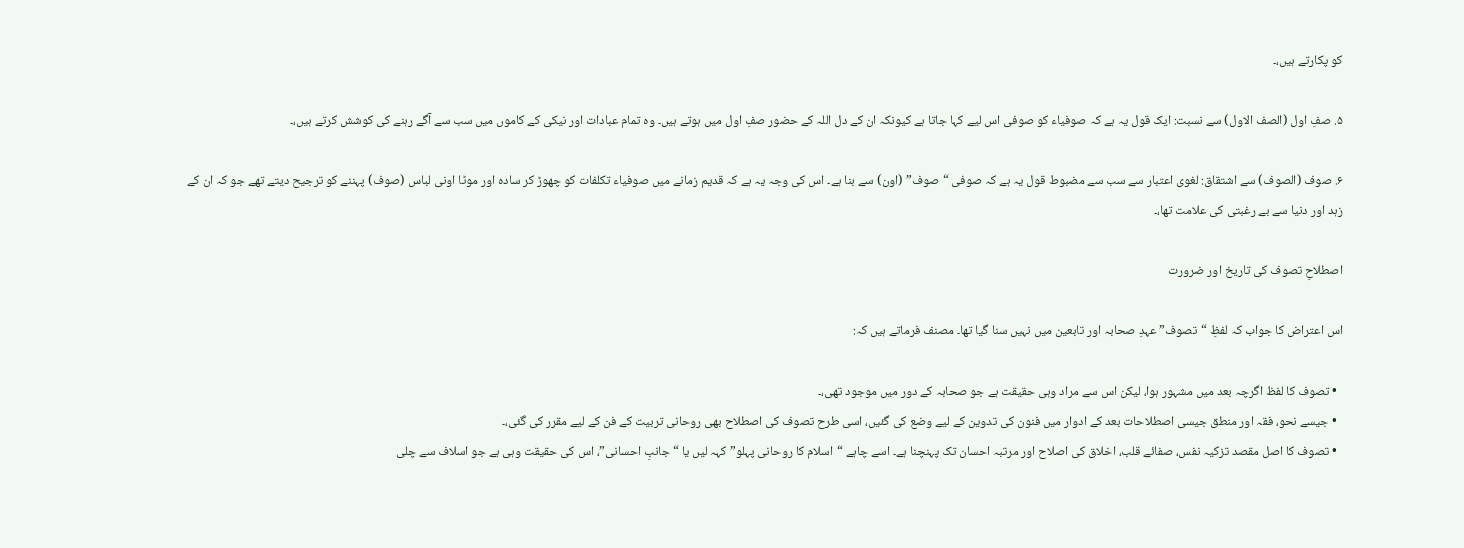کو پکارتے ہیں،۔

۵. صفِ اول (الصف الاول) سے نسبت: ایک قول یہ ہے کہ صوفیاء کو صوفی اس لیے کہا جاتا ہے کیونکہ ان کے دل اللہ کے حضور صفِ اول میں ہوتے ہیں۔ وہ تمام عبادات اور نیکی کے کاموں میں سب سے آگے رہنے کی کوشش کرتے ہیں،۔

۶. صوف (الصوف) سے اشتقاق: لغوی اعتبار سے سب سے مضبوط قول یہ ہے کہ صوفی “صوف” (اون) سے بنا ہے۔ اس کی وجہ یہ ہے کہ قدیم زمانے میں صوفیاء تکلفات کو چھوڑ کر سادہ اور موٹا اونی لباس (صوف) پہننے کو ترجیح دیتے تھے جو کہ ان کے زہد اور دنیا سے بے رغبتی کی علامت تھا،۔

اصطلاحِ تصوف کی تاریخ اور ضرورت

اس اعتراض کا جواب کہ لفظِ “تصوف” عہدِ صحابہ اور تابعین میں نہیں سنا گیا تھا۔ مصنف فرماتے ہیں کہ:

  • تصوف کا لفظ اگرچہ بعد میں مشہور ہوا، لیکن اس سے مراد وہی حقیقت ہے جو صحابہ کے دور میں موجود تھی،۔
  • جیسے نحو، فقہ اور منطق جیسی اصطلاحات بعد کے ادوار میں فنون کی تدوین کے لیے وضع کی گئیں، اسی طرح تصوف کی اصطلاح بھی روحانی تربیت کے فن کے لیے مقرر کی گئی،۔
  • تصوف کا اصل مقصد تزکیہ نفس، صفائے قلب، اخلاق کی اصلاح اور مرتبہ احسان تک پہنچنا ہے۔ اسے چاہے “اسلام کا روحانی پہلو” کہہ لیں یا “جانبِ احسانی”، اس کی حقیقت وہی ہے جو اسلاف سے چلی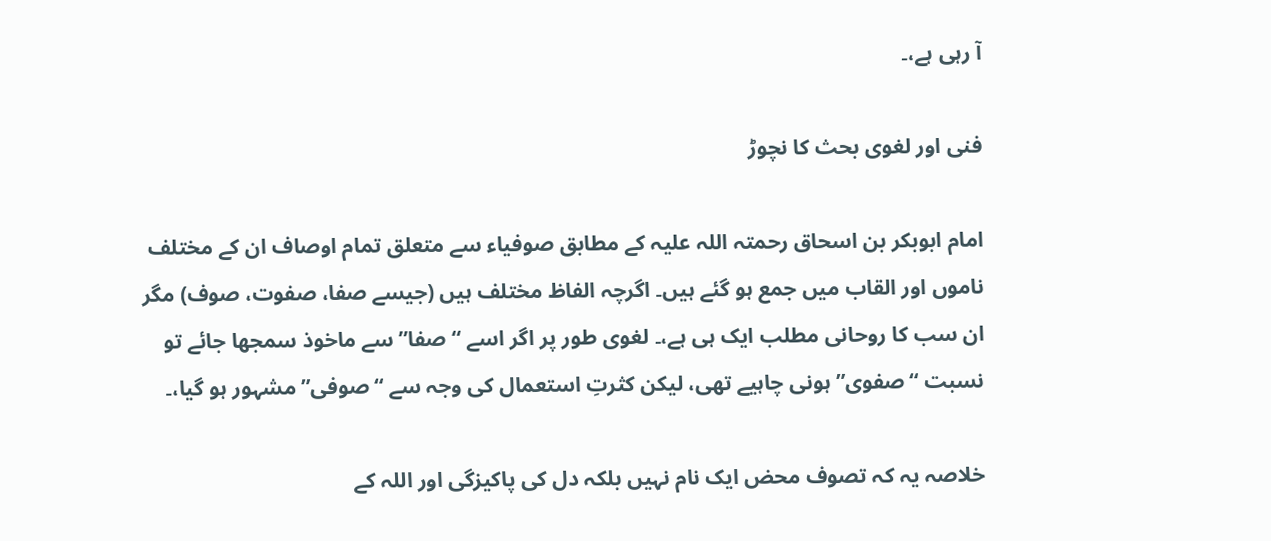آ رہی ہے،۔

فنی اور لغوی بحث کا نچوڑ

امام ابوبکر بن اسحاق رحمتہ اللہ علیہ کے مطابق صوفیاء سے متعلق تمام اوصاف ان کے مختلف ناموں اور القاب میں جمع ہو گئے ہیں۔ اگرچہ الفاظ مختلف ہیں (جیسے صفا، صفوت، صوف) مگر ان سب کا روحانی مطلب ایک ہی ہے،۔ لغوی طور پر اگر اسے “صفا” سے ماخوذ سمجھا جائے تو نسبت “صفوی” ہونی چاہیے تھی، لیکن کثرتِ استعمال کی وجہ سے “صوفی” مشہور ہو گیا،۔

خلاصہ یہ کہ تصوف محض ایک نام نہیں بلکہ دل کی پاکیزگی اور اللہ کے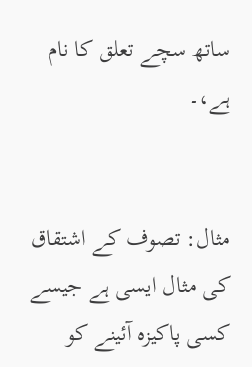ساتھ سچے تعلق کا نام ہے،۔


مثال: تصوف کے اشتقاق کی مثال ایسی ہے جیسے کسی پاکیزہ آئینے کو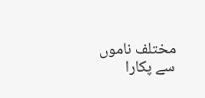مختلف ناموں سے پکارا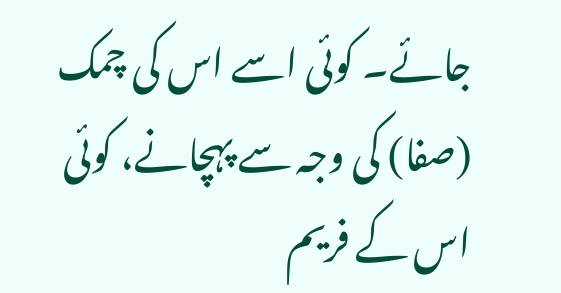جائے۔ کوئی اسے اس کی چمک (صفا) کی وجہ سے پہچانے، کوئی اس کے فریم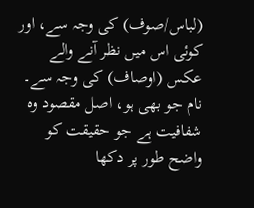(لباس/صوف) کی وجہ سے، اور کوئی اس میں نظر آنے والے عکس (اوصاف) کی وجہ سے۔ نام جو بھی ہو، اصل مقصود وہ شفافیت ہے جو حقیقت کو واضح طور پر دکھا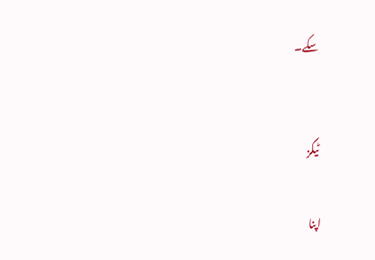سکے۔


ٹیگز

اپنا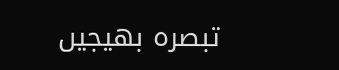تبصرہ بھیجیں